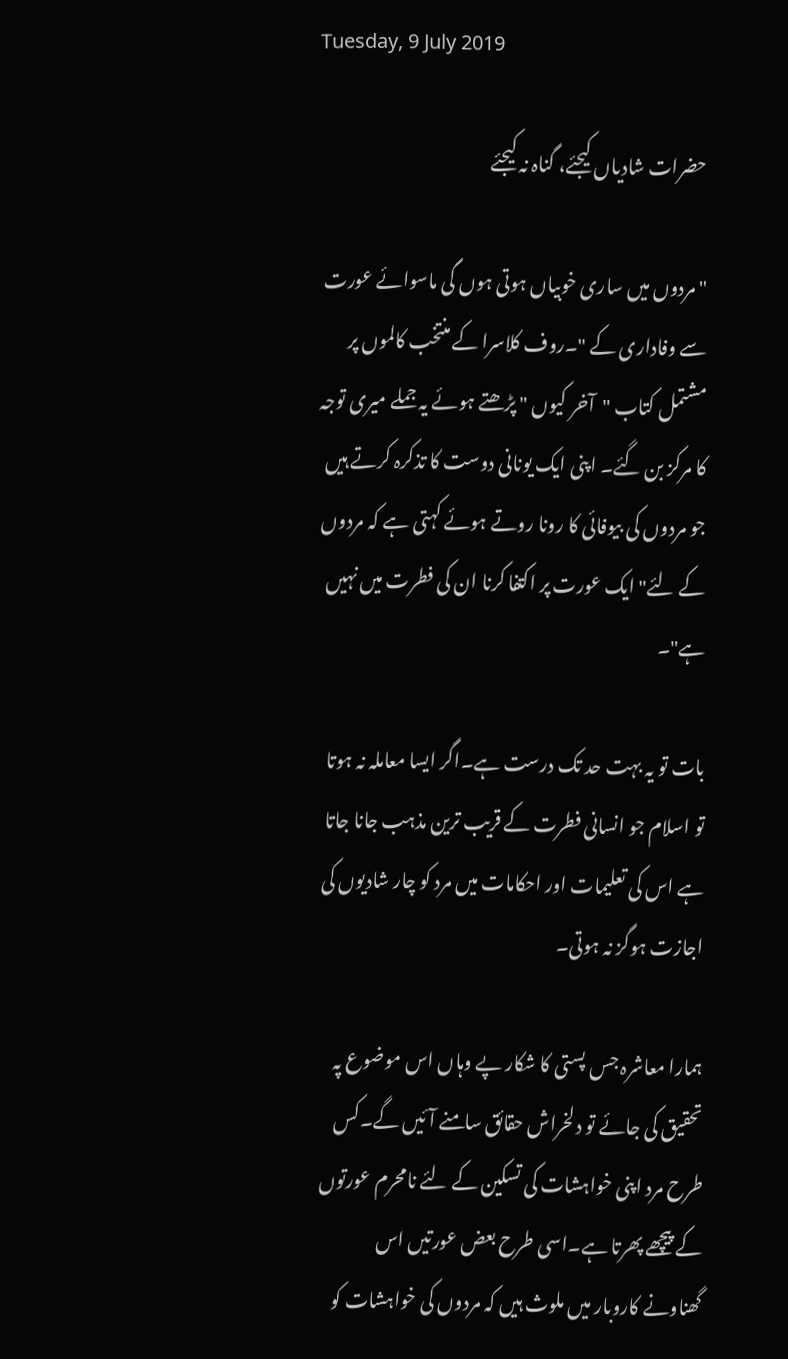Tuesday, 9 July 2019

حضرات شادیاں کیجئے، گناہ نہ کیجئے

"مردوں میں ساری خوبیاں ہوتی ہوں گی ماسوائے عورت سے وفاداری کے "۔روف کلاسرا کے منتخب کالموں پر مشتمل کتاب "آخر کیوں " پڑھتے ہوئے یہ جملے میری توجہ کا مرکز بن گئے۔ اپنی ایک یونانی دوست کا تذکرہ کرتے ہیں جو مردوں کی بیوفائی کا رونا روتے ہوئے کہتی ہے کہ مردوں کے لئے" ایک عورت پر اکتفا کرنا ان کی فطرت میں نہیں ہے"۔

بات تو یہ بہت حد تک درست ہے۔اگر ایسا معاملہ نہ ہوتا تو اسلام جو انسانی فطرت کے قریب ترین مذہب جانا جاتا ہے اس کی تعلیمات اور احکامات میں مرد کو چار شادیوں کی اجازت ہوگز نہ ہوتی۔

ہمارا معاشرہ جس پستی کا شکار پے وہاں اس موضوع پہ تحقیق کی جائے تو دلخراش حقائق سامنے آئیں گے۔کس طرح مرد اپنی خواہشات کی تسکین کے لئے نامحرم عورتوں کے پیچھے پھرتا ہے۔اسی طرح بعض عورتیں اس گھناونے کاروبار میں ملوث ہیں کہ مردوں کی خواہشات کو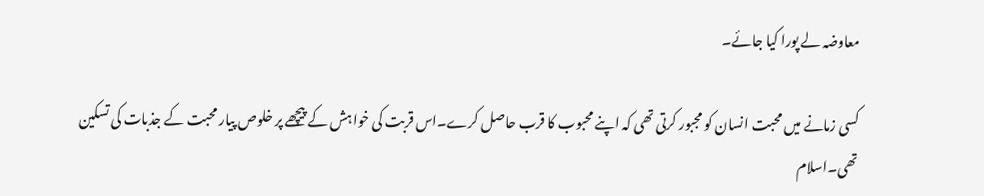معاوضہ لے پورا کیا جائے۔

کسی زمانے میں محبت انسان کو مجبور کرتی تھی کہ اپنے محبوب کا قرب حاصل کرے۔اس قربت کی خواہش کے پیچھے پر خلوص پیار محبت کے جذبات کی تسکین تھی۔اسلام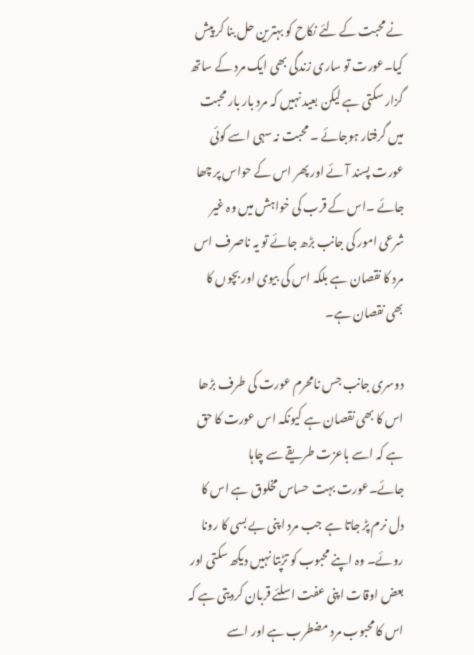نے محبت کے لئے نکاح کو بہترین حل بنا کر پیش کیا۔عورت تو ساری زندگی بھی ایک مرد کے ساتھ گزار سکتی ہے لیکن بعید نہیں کہ مرد بار بار محبت میں گرفتار ہوجائے ۔ محبت نہ سہی اسے کوئی عورت پسند آئے اور پھر اس کے حواس پر چھا جائے ۔اس کے قرب کی خواہش میں وہ غیر شرعی امور کی جانب بڑھ جائے تو یہ ناصرف اس مرد کا نقصان ہے بلکہ اس کی بیوی اور بچوں کا بھی نقصان ہے۔

دوسری جانب جس نامحرم عورت کی طرف بڑھا اس کا بھی نقصان ہے کیونکہ اس عورت کا حق ہے کہ اسے باعزت طریقے سے چاہا جائے۔عورت بہت حساس مخلوق ہے اس کا دل نرم پڑ جاتا ہے جب مرد اپنی بے بسی کا رونا روئے۔ وہ اپنے محبوب کو تڑپتا نہیں دیکھ سکتی اور بعض اوقات اپنی عفت اسلئے قربان کردیتی ہے کہ اس کا محبوب مرد مضطرب ہے اور اسے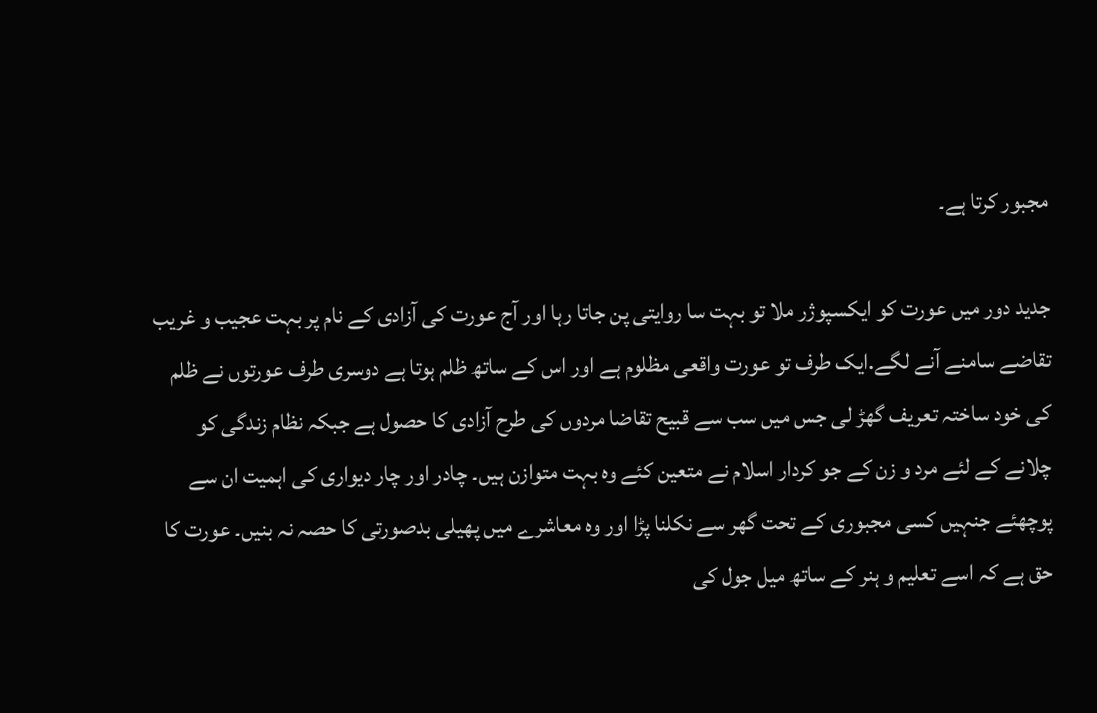مجبور کرتا ہے۔

جدید دور میں عورت کو ایکسپوژر ملا تو بہت سا روایتی پن جاتا رہا اور آج عورت کی آزادی کے نام پر بہت عجیب و غریب تقاضے سامنے آنے لگے.ایک طرف تو عورت واقعی مظلوم ہے اور اس کے ساتھ ظلم ہوتا ہے دوسری طرف عورتوں نے ظلم کی خود ساختہ تعریف گھڑ لی جس میں سب سے قبیح تقاضا مردوں کی طرح آزادی کا حصول ہے جبکہ نظام زندگی کو چلانے کے لئے مرد و زن کے جو کردار اسلام نے متعین کئے وہ بہت متوازن ہیں۔ چادر اور چار دیواری کی اہمیت ان سے پوچھئے جنہیں کسی مجبوری کے تحت گھر سے نکلنا پڑا اور وہ معاشرے میں پھیلی بدصورتی کا حصہ نہ بنیں۔ عورت کا حق ہے کہ اسے تعلیم و ہنر کے ساتھ میل جول کی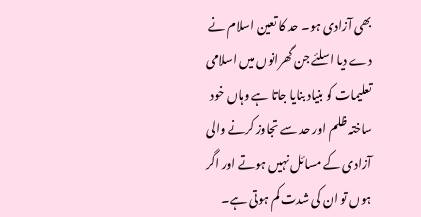بھی آزادی ہو۔ حد کا تعین اسلام نے دے دیا اسلئے جن گھرانوں میں اسلامی تعلیمات کو بنیاد بنایا جاتا ہے وہاں خود ساختہ ظلم اور حد سے تجاوز کرنے والی آزادی کے مسائل نہیں ہوتے اور اگر ہوں تو ان کی شدت کم ہوتی ہے۔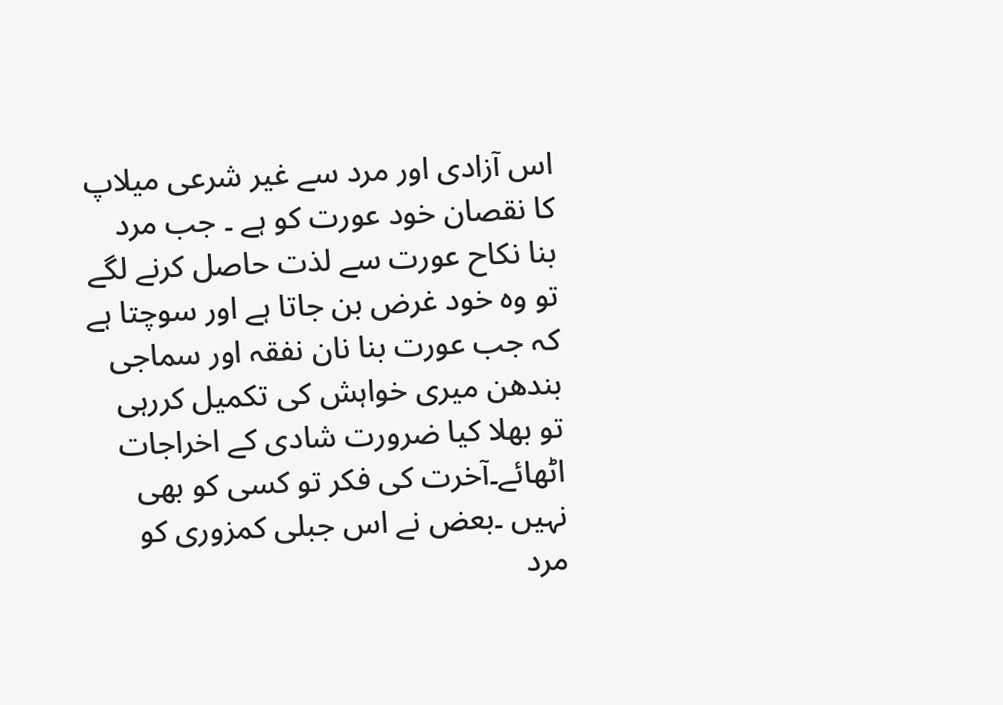اس آزادی اور مرد سے غیر شرعی میلاپ کا نقصان خود عورت کو ہے ۔ جب مرد بنا نکاح عورت سے لذت حاصل کرنے لگے تو وہ خود غرض بن جاتا ہے اور سوچتا ہے کہ جب عورت بنا نان نفقہ اور سماجی بندھن میری خواہش کی تکمیل کررہی تو بھلا کیا ضرورت شادی کے اخراجات اٹھائے۔آخرت کی فکر تو کسی کو بھی نہیں ۔بعض نے اس جبلی کمزوری کو مرد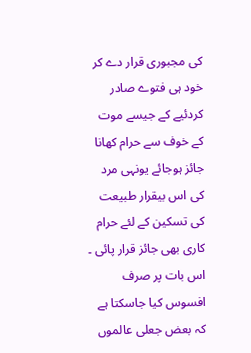کی مجبوری قرار دے کر خود ہی فتوے صادر کردئیے کے جیسے موت کے خوف سے حرام کھانا جائز ہوجائے یونہی مرد کی اس بیقرار طبیعت کی تسکین کے لئے حرام کاری بھی جائز قرار پائی ۔ اس بات پر صرف افسوس کیا جاسکتا ہے کہ بعض جعلی عالموں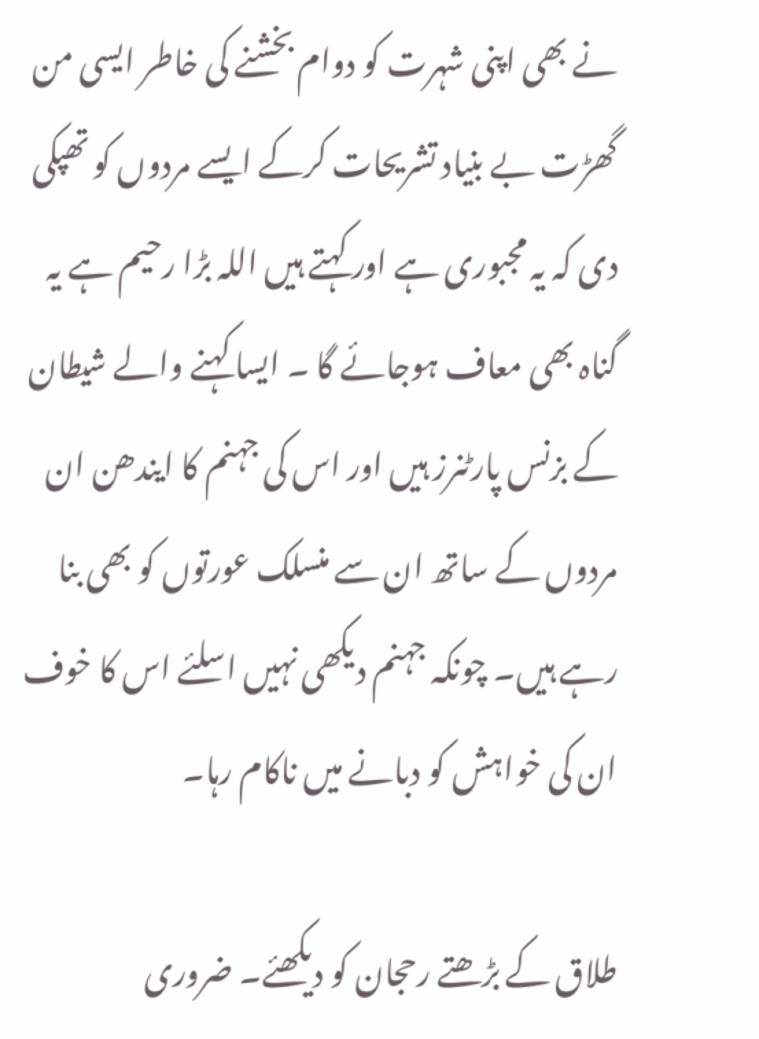نے بھی اپنی شہرت کو دوام بخشنے کی خاطر ایسی من گھڑت بے بنیاد تشریحات کرکے ایسے مردوں کو تھپکی دی کہ یہ مجبوری ہے اور کہتے ہیں اللہ بڑا رحیم ہے یہ گناہ بھی معاف ہوجائے گا ۔ ایسا کہنے والے شیطان کے بزنس پارٹنرز ہیں اور اس کی جہنم کا ایندھن ان مردوں کے ساتھ ان سے منسلک عورتوں کو بھی بنا رہے ہیں۔ چونکہ جہنم دیکھی نہیں اسلئے اس کا خوف ان کی خواہش کو دبانے میں ناکام رہا۔

طلاق کے بڑھتے رحجان کو دیکھئے۔ ضروری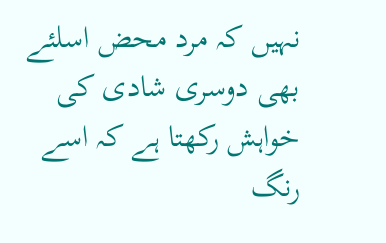نہیں کہ مرد محض اسلئے بھی دوسری شادی کی خواہش رکھتا ہے کہ اسے رنگ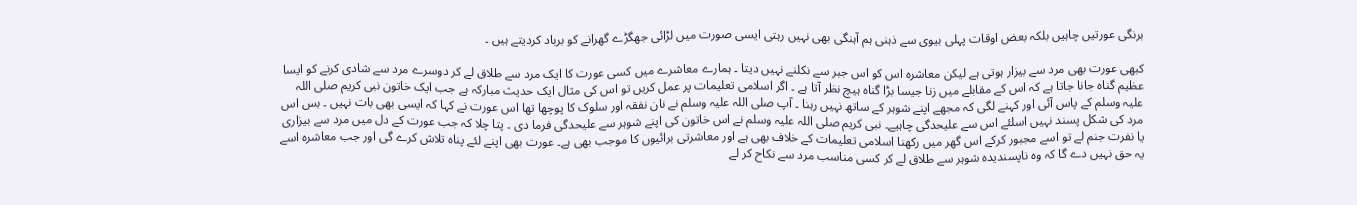برنگی عورتیں چاہیں بلکہ بعض اوقات پہلی بیوی سے ذہنی ہم آہنگی بھی نہیں رہتی ایسی صورت میں لڑائی جھگڑے گھرانے کو برباد کردیتے ہیں ۔

کبھی عورت بھی مرد سے بیزار ہوتی ہے لیکن معاشرہ اس کو اس جبر سے نکلنے نہیں دیتا ۔ ہمارے معاشرے میں کسی عورت کا ایک مرد سے طلاق لے کر دوسرے مرد سے شادی کرنے کو ایسا عظیم گناہ جانا جاتا ہے کہ اس کے مقابلے میں زنا جیسا بڑا گناہ ہیچ نظر آتا ہے ۔ اگر اسلامی تعلیمات پر عمل کریں تو اس کی مثال ایک حدیث مبارکہ ہے جب ایک خاتون نبی کریم صلی اللہ علیہ وسلم کے پاس آئی اور کہنے لگی کہ مجھے اپنے شوہر کے ساتھ نہیں رہنا ۔ آپ صلی اللہ علیہ وسلم نے نان نفقہ اور سلوک کا پوچھا تھا اس عورت نے کہا کہ ایسی بھی بات نہیں ۔ بس اس مرد کی شکل پسند نہیں اسلئے اس سے علیحدگی چاہیے۔ نبی کریم صلی اللہ علیہ وسلم نے اس خاتون کی اپنے شوہر سے علیحدگی فرما دی ۔ پتا چلا کہ جب عورت کے دل میں مرد سے بیزاری یا نفرت جنم لے تو اسے مجبور کرکے اس گھر میں رکھنا اسلامی تعلیمات کے خلاف بھی ہے اور معاشرتی برائیوں کا موجب بھی ہے۔ عورت بھی اپنے لئے پناہ تلاش کرے گی اور جب معاشرہ اسے یہ حق نہیں دے گا کہ وہ ناپسندیدہ شوہر سے طلاق لے کر کسی مناسب مرد سے نکاح کر لے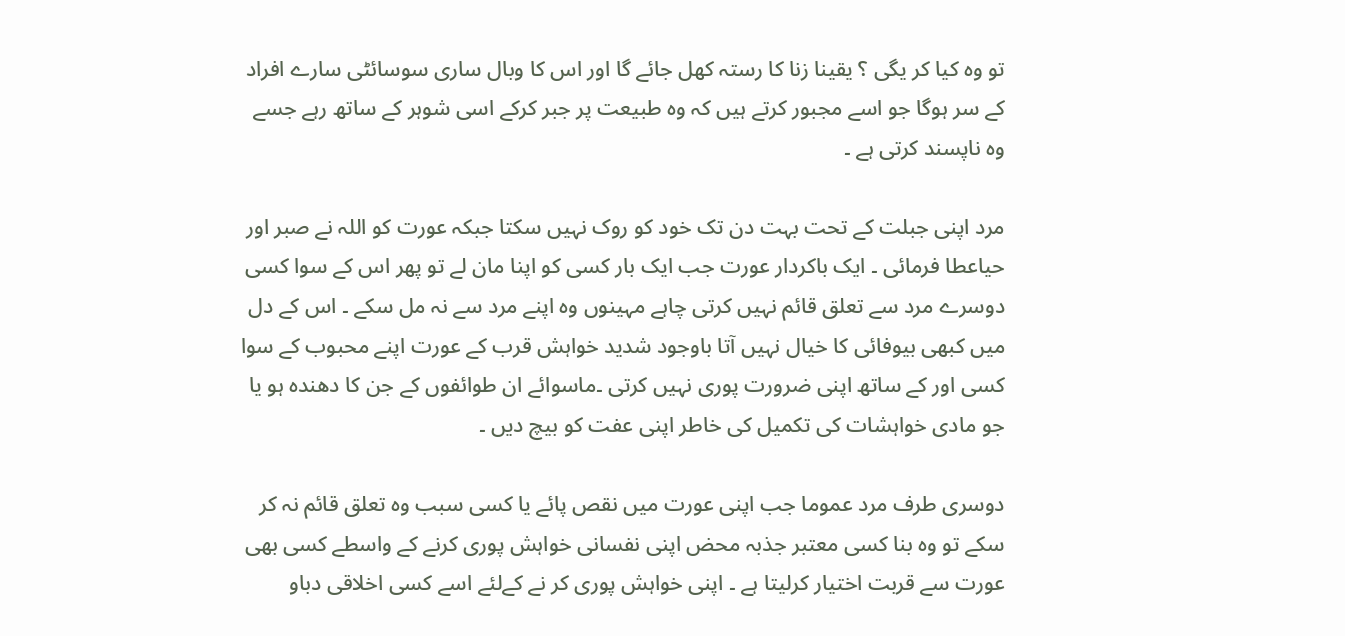تو وہ کیا کر یگی ؟ یقینا زنا کا رستہ کھل جائے گا اور اس کا وبال ساری سوسائٹی سارے افراد کے سر ہوگا جو اسے مجبور کرتے ہیں کہ وہ طبیعت پر جبر کرکے اسی شوہر کے ساتھ رہے جسے وہ ناپسند کرتی ہے ۔

مرد اپنی جبلت کے تحت بہت دن تک خود کو روک نہیں سکتا جبکہ عورت کو اللہ نے صبر اور حیاعطا فرمائی ۔ ایک باکردار عورت جب ایک بار کسی کو اپنا مان لے تو پھر اس کے سوا کسی دوسرے مرد سے تعلق قائم نہیں کرتی چاہے مہینوں وہ اپنے مرد سے نہ مل سکے ۔ اس کے دل میں کبھی بیوفائی کا خیال نہیں آتا باوجود شدید خواہش قرب کے عورت اپنے محبوب کے سوا کسی اور کے ساتھ اپنی ضرورت پوری نہیں کرتی ۔ماسوائے ان طوائفوں کے جن کا دھندہ ہو یا جو مادی خواہشات کی تکمیل کی خاطر اپنی عفت کو بیچ دیں ۔

دوسری طرف مرد عموما جب اپنی عورت میں نقص پائے یا کسی سبب وہ تعلق قائم نہ کر سکے تو وہ بنا کسی معتبر جذبہ محض اپنی نفسانی خواہش پوری کرنے کے واسطے کسی بھی عورت سے قربت اختیار کرلیتا ہے ۔ اپنی خواہش پوری کر نے کےلئے اسے کسی اخلاقی دباو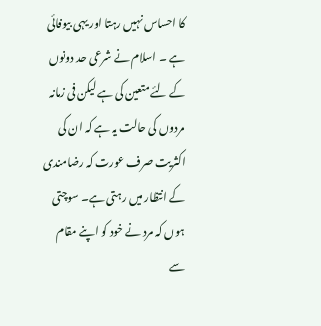کا احساس نہیں رہتا اور یہی بیوفائی ہے ۔ اسلام نے شرعی حد دونوں کے لئے متعین کی ہے لیکن فی زمانہ مردوں کی حالت یہ ہے کہ ان کی اکثریت صرف عورت کہ رضامندی کے انتظار میں رہتی ہے۔ سوچتی ہوں کہ مرد نے خود کو اپنے مقام سے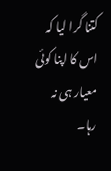کتنا گرا لیا کہ اس کا اپنا کوئی معیار ہی نہ رہا۔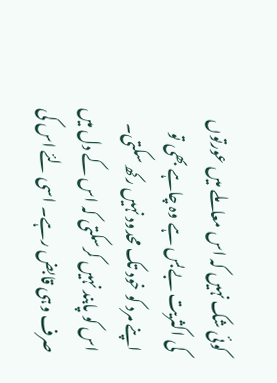کوئی شک نہیں کہ اس معاملے میں عورتوں کی اکثریت بےبس ہے وہ چاہے بھی تو اپنے مرد کو خود تک محدود نہیں رکھ سکتی۔ اس کو پابند نہیں کرسکتی کہ اس کے دل میں صرف وہی قابض رہے۔ اسی لئے اس کی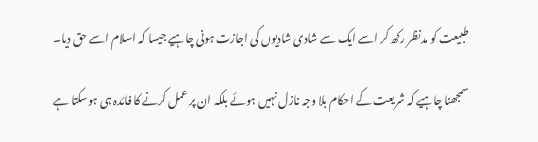طبیعت کو مدنظر رکھ کر اسے ایک سے شادی شادیوں کی اجازت ہونی چاہیے جیسا کہ اسلام اسے حق دیا۔

سمجھنا چاہیے کہ شریعت کے احکام بلا وجہ نازل نہیں ہوئے بلکہ ان پر عمل کرنے کا فائدہ ہی ہوسکتا ہے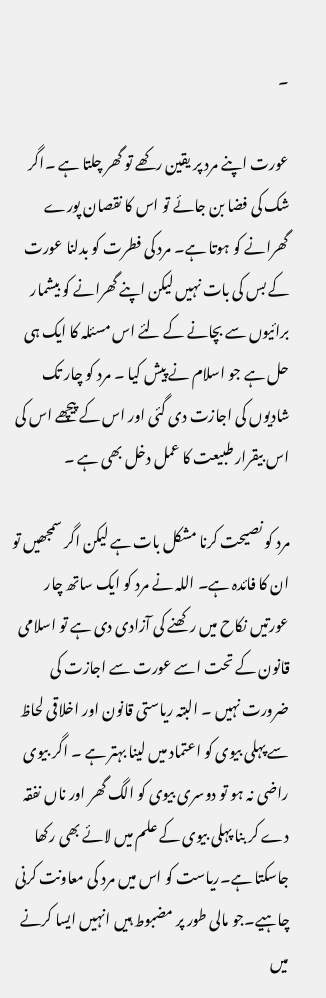۔

عورت اپنے مرد پر یقین رکھے تو گھر چلتا ہے ۔اگر شک کی فضا بن جائے تو اس کا نقصان پورے گھرانے کو ہوتا ہے۔ مرد کی فطرت کو بدلنا عورت کے بس کی بات نہیں لیکن اپنے گھرانے کو بیشمار برائیوں سے بچانے کے لئے اس مسئلہ کا ایک ہی حل ہے جو اسلام نے پیش کیا ۔ مرد کو چار تک شادیوں کی اجازت دی گئی اور اس کے پیچھے اس کی اس بیقرار طبیعت کا عمل دخل بھی ہے ۔

مرد کو نصیحت کرنا مشکل بات ہے لیکن اگر سمجھیں تو ان کا فائدہ ہے۔ اللہ نے مرد کو ایک ساتھ چار عورتیں نکاح میں رکھنے کی آزادی دی ہے تو اسلامی قانون کے تحت اسے عورت سے اجازت کی ضرورت نہیں ۔ البتہ ریاستی قانون اور اخلاقی لحاظ سے پہلی بیوی کو اعتماد میں لینا بہتر ہے ۔ اگر بیوی راضی نہ ہو تو دوسری بیوی کو الگ گھر اور ناں نفقہ دے کر بنا پہلی بیوی کے علم میں لائے بھی رکھا جاسکتا ہے۔ریاست کو اس میں مرد کی معاونت کرنی چاہیے۔جو مالی طور پر مضبوط ہیں انہیں ایسا کرنے میں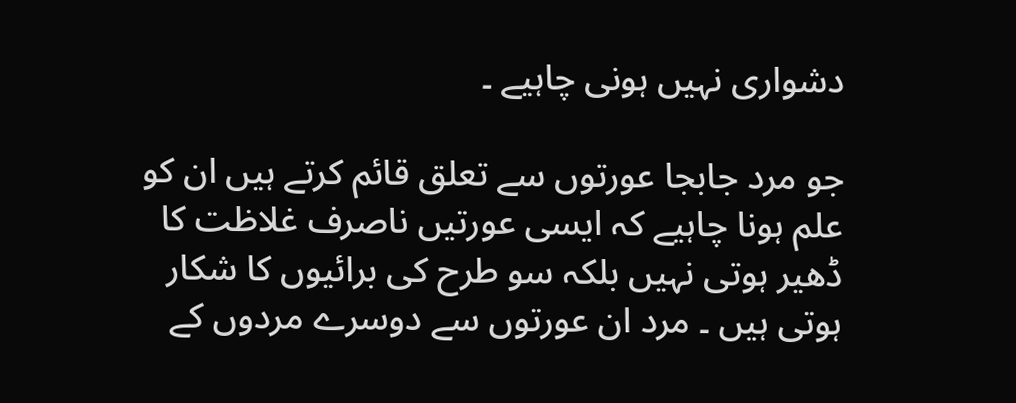دشواری نہیں ہونی چاہیے ۔

جو مرد جابجا عورتوں سے تعلق قائم کرتے ہیں ان کو علم ہونا چاہیے کہ ایسی عورتیں ناصرف غلاظت کا ڈھیر ہوتی نہیں بلکہ سو طرح کی برائیوں کا شکار ہوتی ہیں ۔ مرد ان عورتوں سے دوسرے مردوں کے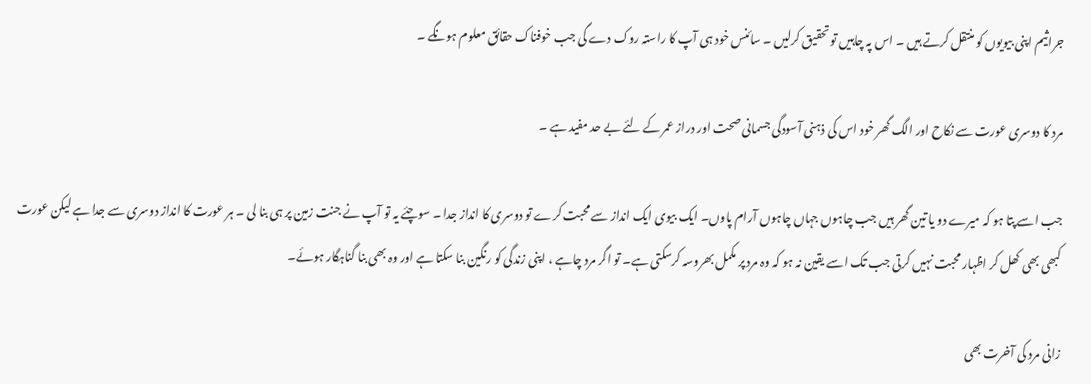جراثیم اپنی بیویوں کو منتقل کرتے ہیں ۔ اس پہ چاہیں تو تحقیق کرلیں ۔ سائنس خود ہی آپ کا راستہ روک دے گی جب خوفناک حقائق معلوم ہونگے ۔

مرد کا دوسری عورت سے نکاح اور الگ گھر خود اس کی ذہنی آسودگی جسمانی صحت اور دراز عمر کے لئے بے حد مفید ہے ۔

جب اسے پتا ہو کہ میرے دو یا تین گھر ہیں جب چاہوں جہاں چاہوں آرام پاوں۔ ایک بیوی ایک انداز سے محبت کرے تو دوسری کا انداز جدا ۔ سوچئے یہ تو آپ نے جنت زمین پر ہی بنا لی ۔ ہر عورت کا انداز دوسری سے جدا ہے لیکن عورت کبھی بھی کھل کر اظہار محبت نہیں کرتی جب تک اسے یقین نہ ہو کہ وہ مرد پر مکمل بھروسہ کرسکتی ہے۔ تو اگر مرد چاہے ، اپنی زندگی کو رنگین بنا سکتا ہے اور وہ بھی بنا گناہگار ہوئے۔

زانی مرد کی آخرت بھی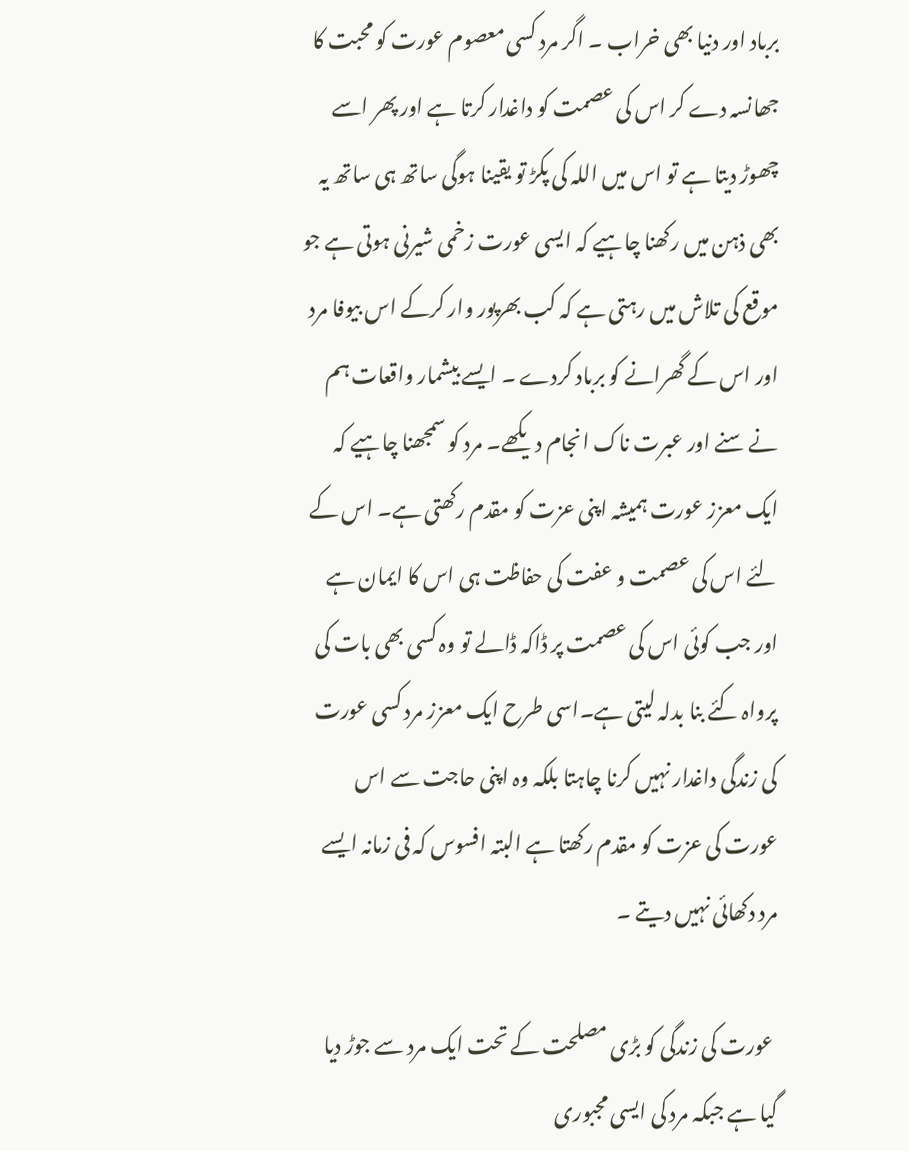برباد اور دنیا بھی خراب ۔ اگر مرد کسی معصوم عورت کو محبت کا جھانسہ دے کر اس کی عصمت کو داغدار کرتا ہے اور پھر اسے چھوڑ دیتا ہے تو اس میں اللہ کی پکڑ تو یقینا ہوگی ساتھ ہی ساتھ یہ بھی ذہن میں رکھنا چاہیے کہ ایسی عورت زخمی شیرنی ہوتی ہے جو موقع کی تلاش میں رہتی ہے کہ کب بھرپور وار کرکے اس بیوفا مرد اور اس کے گھرانے کو برباد کردے ۔ ایسے بیشمار واقعات ہم نے سنے اور عبرت ناک انجام دیکھے۔ مرد کو سمجھنا چاہیے کہ ایک معزز عورت ہمیشہ اپنی عزت کو مقدم رکھتی ہے۔ اس کے لئے اس کی عصمت و عفت کی حفاظت ہی اس کا ایمان ہے اور جب کوئی اس کی عصمت پر ڈاکہ ڈالے تو وہ کسی بھی بات کی پرواہ کئے بنا بدلہ لیتی ہے۔اسی طرح ایک معزز مرد کسی عورت کی زندگی داغدار نہیں کرنا چاہتا بلکہ وہ اپنی حاجت سے اس عورت کی عزت کو مقدم رکھتا ہے البتہ افسوس کہ فی زمانہ ایسے مرد دکھائی نہیں دیتے ۔

 عورت کی زندگی کو بڑی مصلحت کے تحت ایک مرد سے جوڑ دیا گیا ہے جبکہ مرد کی ایسی مجبوری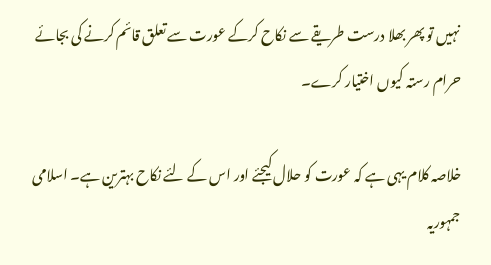نہیں تو پھر بھلا درست طریقے سے نکاح کرکے عورت سے تعلق قائم کرنے کی بجائے حرام رستہ کیوں اختیار کرے۔

خلاصہ کلام یہی ہے کہ عورت کو حلال کیجئے اور اس کے لئے نکاح بہترین ہے۔ اسلامی جمہوریہ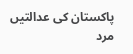پاکستان کی عدالتیں مرد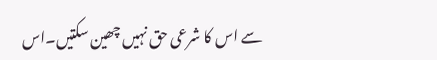سے اس کا شرعی حق نہیں چھین سکتیں۔اس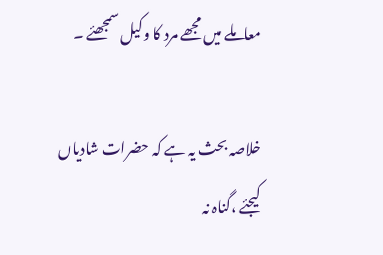معاملے میں مجھے مرد کا وکیل سمجھئے ۔

خلاصہ بحث یہ ہے کہ حضرات شادیاں کیجئے ،گناہ نہ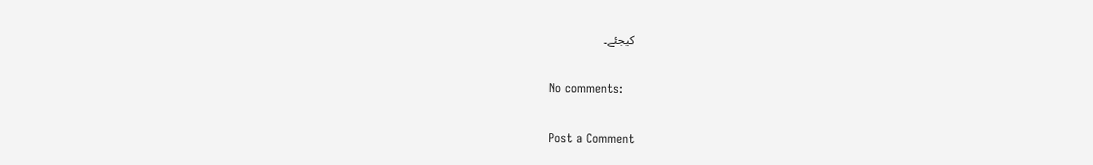کیجئے۔

No comments:

Post a Comment